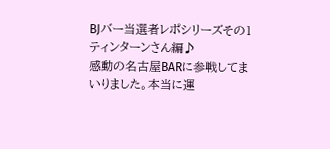BJバー当選者レポシリーズその1 ティンターンさん編♪
感動の名古屋BARに参戦してまいりました。本当に運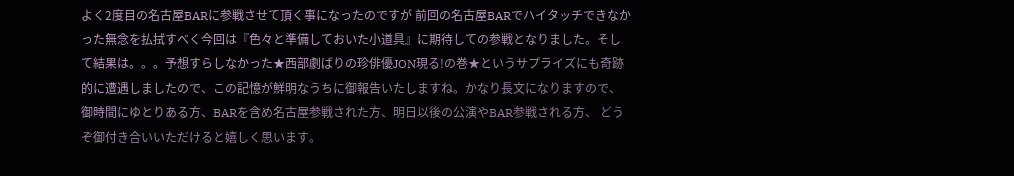よく2度目の名古屋BARに参戦させて頂く事になったのですが 前回の名古屋BARでハイタッチできなかった無念を払拭すべく今回は『色々と準備しておいた小道具』に期待しての参戦となりました。そして結果は。。。予想すらしなかった★西部劇ばりの珍俳優JON現る!の巻★というサプライズにも奇跡的に遭遇しましたので、この記憶が鮮明なうちに御報告いたしますね。かなり長文になりますので、御時間にゆとりある方、BARを含め名古屋参戦された方、明日以後の公演やBAR参戦される方、 どうぞ御付き合いいただけると嬉しく思います。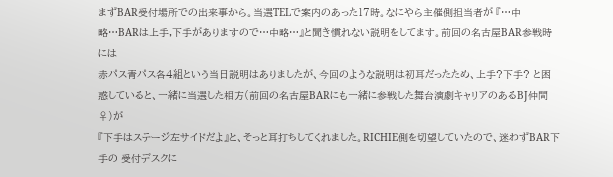まずBAR受付場所での出来事から。当選TELで案内のあった17時。なにやら主催側担当者が 『…中略…BARは上手,下手がありますので…中略…』と聞き慣れない説明をしてます。前回の名古屋BAR参戦時には
赤パス青パス各4組という当日説明はありましたが、今回のような説明は初耳だったため、上手?下手? と困惑していると、一緒に当選した相方(前回の名古屋BARにも一緒に参戦した舞台演劇キャリアのあるBJ仲間♀)が
『下手はステージ左サイドだよ』と、そっと耳打ちしてくれました。RICHIE側を切望していたので、迷わずBAR下手の 受付デスクに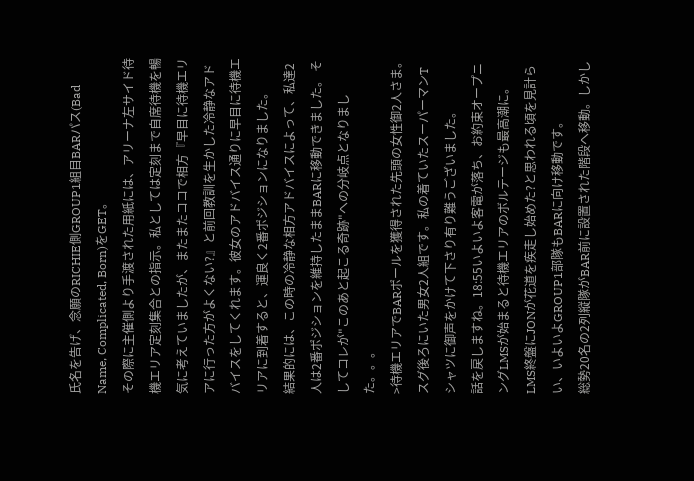氏名を告げ、念願のRICHIE側GROUP1組目BARパス(Bad
Name, Complicated, Born)をGET。
その際に主催側より手渡された用紙には、アリーナ左サイド待機エリア定刻集合との指示。私としては定刻まで自席待機を暢気に考えていましたが、またまたココで相方『早目に待機エリアに行った方がよくない?』と前回教訓を生かした冷静なアドバイスをしてくれます。彼女のアドバイス通りに早目に待機エリアに到着すると、運良く2番ポジションになりました。
結果的には、この時の冷静な相方アドバイスによって、私達2人は2番ポジションを維持したままBARに移動できました。 そしてコレが"このあと起こる奇跡"への分岐点となりました。。。
>待機エリアでBARポールを獲得された先頭の女性御2人さま。
スグ後ろにいた男女2人組です。私の着ていたスーパーマンTシャツに御声をかけて下さり有り難うございました。
話を戻しますね。18:55いよいよ客電が落ち、お約束オープニングLMSが始まると待機エリアのボルテージも最高潮に。 LMS終盤にJONが花道を疾走し始めた?と思われる頃を見計らい、いよいよGROUP1部隊もBARに向け移動です。
総勢20名の2列縦隊がBAR前に設置された階段へ移動。しかし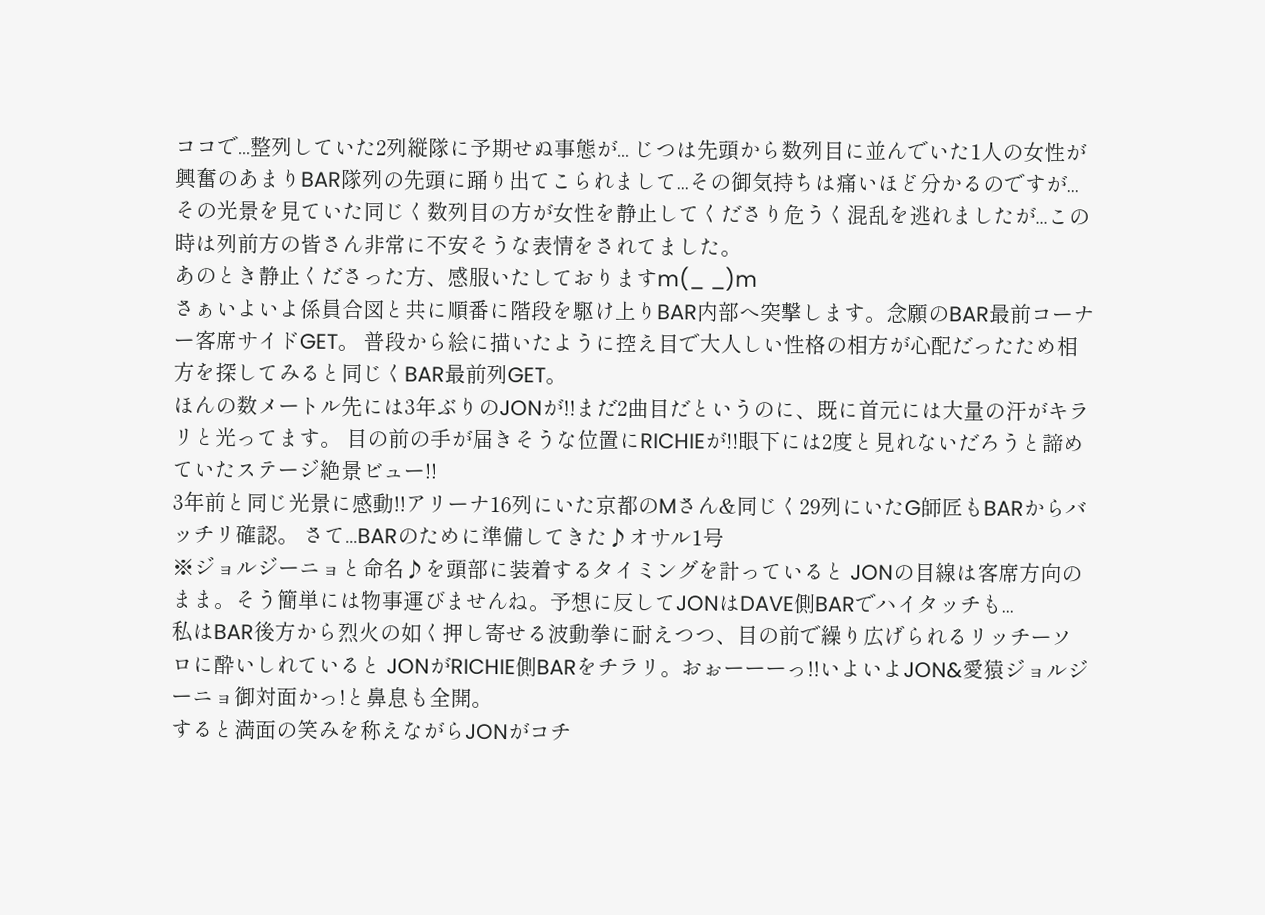ココで...整列していた2列縦隊に予期せぬ事態が... じつは先頭から数列目に並んでいた1人の女性が興奮のあまりBAR隊列の先頭に踊り出てこられまして...その御気持ちは痛いほど分かるのですが...その光景を見ていた同じく数列目の方が女性を静止してくださり危うく混乱を逃れましたが...この時は列前方の皆さん非常に不安そうな表情をされてました。
あのとき静止くださった方、感服いたしておりますm(_ _)m
さぁいよいよ係員合図と共に順番に階段を駆け上りBAR内部へ突撃します。念願のBAR最前コーナー客席サイドGET。 普段から絵に描いたように控え目で大人しい性格の相方が心配だったため相方を探してみると同じくBAR最前列GET。
ほんの数メートル先には3年ぶりのJONが!!まだ2曲目だというのに、既に首元には大量の汗がキラリと光ってます。 目の前の手が届きそうな位置にRICHIEが!!眼下には2度と見れないだろうと諦めていたステージ絶景ビュー!!
3年前と同じ光景に感動!!アリーナ16列にいた京都のMさん&同じく29列にいたG師匠もBARからバッチリ確認。 さて...BARのために準備してきた♪オサル1号
※ジョルジーニョと命名♪を頭部に装着するタイミングを計っていると JONの目線は客席方向のまま。そう簡単には物事運びませんね。予想に反してJONはDAVE側BARでハイタッチも...
私はBAR後方から烈火の如く押し寄せる波動拳に耐えつつ、目の前で繰り広げられるリッチーソロに酔いしれていると JONがRICHIE側BARをチラリ。おぉーーーっ!!いよいよJON&愛猿ジョルジーニョ御対面かっ!と鼻息も全開。
すると満面の笑みを称えながらJONがコチ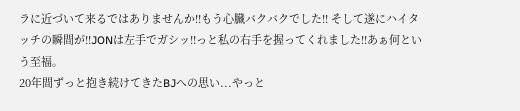ラに近づいて来るではありませんか!!もう心臓バクバクでした!! そして遂にハイタッチの瞬間が!!JONは左手でガシッ!!っと私の右手を握ってくれました!!あぁ何という至福。
20年間ずっと抱き続けてきたBJへの思い...やっと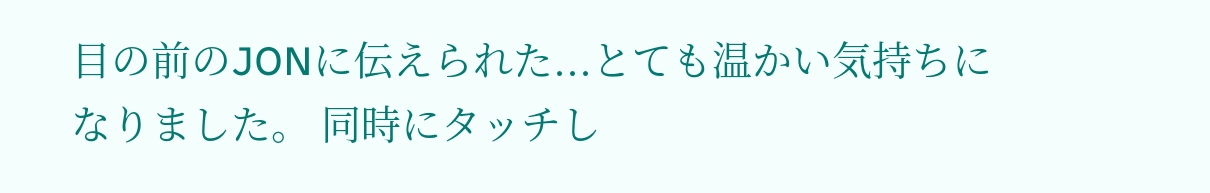目の前のJONに伝えられた...とても温かい気持ちになりました。 同時にタッチし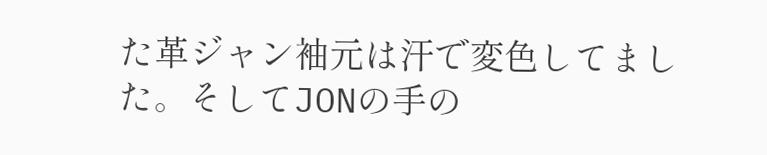た革ジャン袖元は汗で変色してました。そしてJONの手の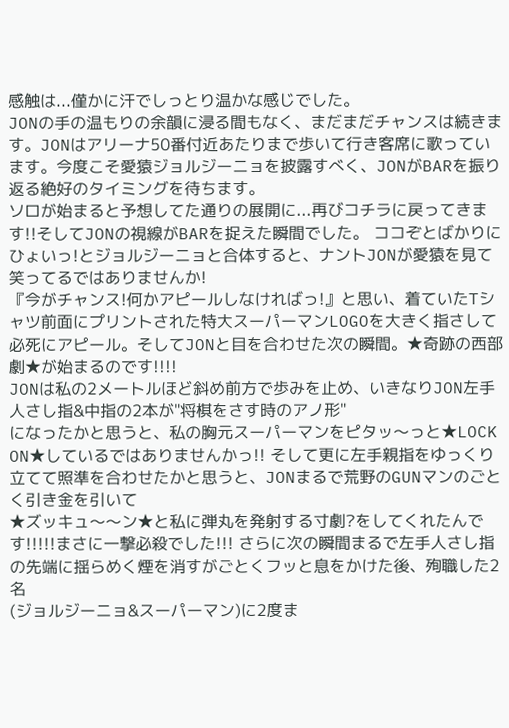感触は...僅かに汗でしっとり温かな感じでした。
JONの手の温もりの余韻に浸る間もなく、まだまだチャンスは続きます。JONはアリーナ50番付近あたりまで歩いて行き客席に歌っています。今度こそ愛猿ジョルジーニョを披露すべく、JONがBARを振り返る絶好のタイミングを待ちます。
ソロが始まると予想してた通りの展開に...再びコチラに戻ってきます!!そしてJONの視線がBARを捉えた瞬間でした。 ココぞとばかりにひょいっ!とジョルジーニョと合体すると、ナントJONが愛猿を見て笑ってるではありませんか!
『今がチャンス!何かアピールしなければっ!』と思い、着ていたTシャツ前面にプリントされた特大スーパーマンLOGOを大きく指さして必死にアピール。そしてJONと目を合わせた次の瞬間。★奇跡の西部劇★が始まるのです!!!!
JONは私の2メートルほど斜め前方で歩みを止め、いきなりJON左手人さし指&中指の2本が"将棋をさす時のアノ形"
になったかと思うと、私の胸元スーパーマンをピタッ〜っと★LOCK ON★しているではありませんかっ!! そして更に左手親指をゆっくり立てて照準を合わせたかと思うと、JONまるで荒野のGUNマンのごとく引き金を引いて
★ズッキュ〜〜ン★と私に弾丸を発射する寸劇?をしてくれたんです!!!!!まさに一撃必殺でした!!! さらに次の瞬間まるで左手人さし指の先端に揺らめく煙を消すがごとくフッと息をかけた後、殉職した2名
(ジョルジーニョ&スーパーマン)に2度ま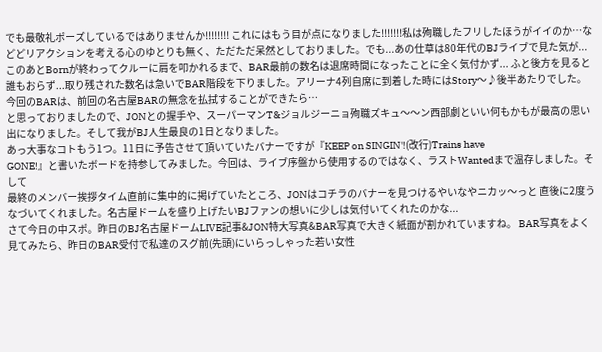でも最敬礼ポーズしているではありませんか!!!!!!!! これにはもう目が点になりました!!!!!!!私は殉職したフリしたほうがイイのか…などどリアクションを考える心のゆとりも無く、ただただ呆然としておりました。でも...あの仕草は80年代のBJライブで見た気が...
このあとBornが終わってクルーに肩を叩かれるまで、BAR最前の数名は退席時間になったことに全く気付かず... ふと後方を見ると誰もおらず...取り残された数名は急いでBAR階段を下りました。アリーナ4列自席に到着した時にはStory〜♪後半あたりでした。今回のBARは、前回の名古屋BARの無念を払拭することができたら…
と思っておりましたので、JONとの握手や、スーパーマンT&ジョルジーニョ殉職ズキュ〜〜ン西部劇といい何もかもが最高の思い出になりました。そして我がBJ人生最良の1日となりました。
あっ大事なコトもう1つ。11日に予告させて頂いていたバナーですが『KEEP on SINGIN'!(改行)Trains have
GONE!』と書いたボードを持参してみました。今回は、ライブ序盤から使用するのではなく、ラストWantedまで温存しました。そして
最終のメンバー挨拶タイム直前に集中的に掲げていたところ、JONはコチラのバナーを見つけるやいなやニカッ〜っと 直後に2度うなづいてくれました。名古屋ドームを盛り上げたいBJファンの想いに少しは気付いてくれたのかな...
さて今日の中スポ。昨日のBJ名古屋ドームLIVE記事&JON特大写真&BAR写真で大きく紙面が割かれていますね。 BAR写真をよく見てみたら、昨日のBAR受付で私達のスグ前(先頭)にいらっしゃった若い女性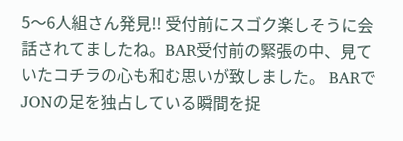5〜6人組さん発見!! 受付前にスゴク楽しそうに会話されてましたね。BAR受付前の緊張の中、見ていたコチラの心も和む思いが致しました。 BARでJONの足を独占している瞬間を捉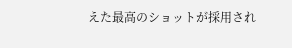えた最高のショットが採用され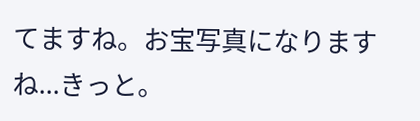てますね。お宝写真になりますね...きっと。